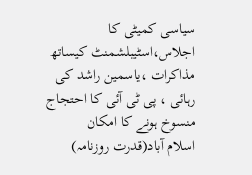سیاسی کمیٹی کا اجلاس،اسٹیبلشمنٹ کیساتھ مذاکرات ،یاسمین راشد کی رہائی ، پی ٹی آئی کا احتجاج منسوخ ہونے کا امکان
اسلام آباد(قدرت روزنامہ)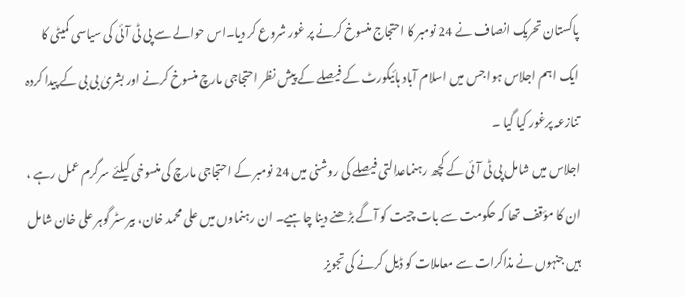پاکستان تحریک انصاف نے 24 نومبر کا احتجاج منسوخ کرنے پر غور شروع کر دیا۔اس حوالے سے پی ٹی آئی کی سیاسی کمیٹی کا ایک اہم اجلاس ہوا جس میں اسلام آباد ہائیکورٹ کے فیصلے کے پیش نظر احتجاجی مارچ منسوخ کرنے اور بشریٰ بی بی کے پیدا کردہ تنازعہ پرغور کیا گیا ۔
اجلاس میں شامل پی ٹی آئی کے کچھ رہنماعدالتی فیصلے کی روشنی میں 24 نومبر کے احتجاجی مارچ کی منسوخی کیلئے سرگرم عمل رہے ، ان کا مؤقف تھا کہ حکومت سے بات چیت کو آگے بڑھنے دینا چاہیے۔ ان رہنماوں میں علی محمد خان، بیرسٹر گوہر علی خان شامل ہیں جنہوں نے مذاکرات سے معاملات کو ڈیل کرنے کی تجویز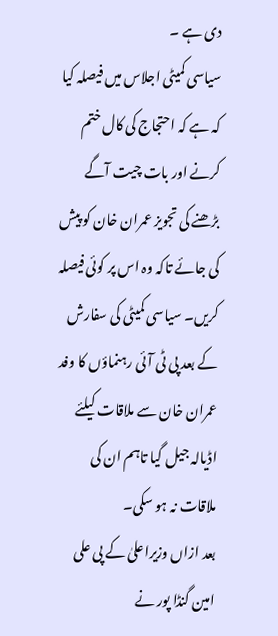دی ہے ۔
سیاسی کمیٹی اجلاس میں فیصلہ کیا کہ ہے کہ احتجاج کی کال ختم کرنے اور بات چیت آگے بڑھنے کی تجویز عمران خان کو پیش کی جائے تاکہ وہ اس پر کوئی فیصلہ کریں۔ سیاسی کمیٹی کی سفارش کے بعد پی ٹی آئی رہنماؤں کا وفد عمران خان سے ملاقات کیلئے اڈیالہ جیل گیا تاہم ان کی ملاقات نہ ہو سکی۔
بعد ازاں وزیراعلیٰ کے پی علی امین گنڈا پور نے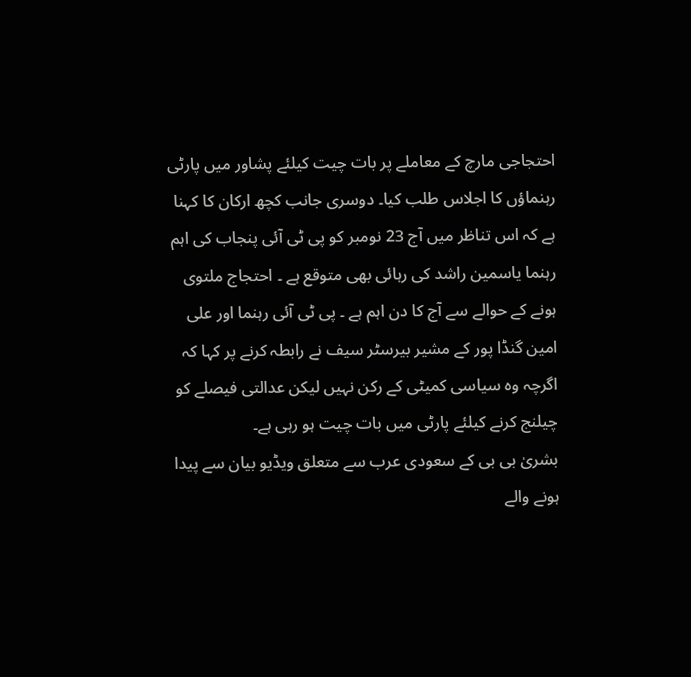احتجاجی مارچ کے معاملے پر بات چیت کیلئے پشاور میں پارٹی رہنماؤں کا اجلاس طلب کیا۔ دوسری جانب کچھ ارکان کا کہنا ہے کہ اس تناظر میں آج 23 نومبر کو پی ٹی آئی پنجاب کی اہم رہنما یاسمین راشد کی رہائی بھی متوقع ہے ۔ احتجاج ملتوی ہونے کے حوالے سے آج کا دن اہم ہے ۔ پی ٹی آئی رہنما اور علی امین گنڈا پور کے مشیر بیرسٹر سیف نے رابطہ کرنے پر کہا کہ اگرچہ وہ سیاسی کمیٹی کے رکن نہیں لیکن عدالتی فیصلے کو چیلنج کرنے کیلئے پارٹی میں بات چیت ہو رہی ہے۔
بشریٰ بی بی کے سعودی عرب سے متعلق ویڈیو بیان سے پیدا ہونے والے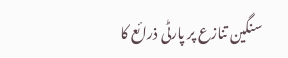سنگین تنازع پر پارٹی ذرائع کا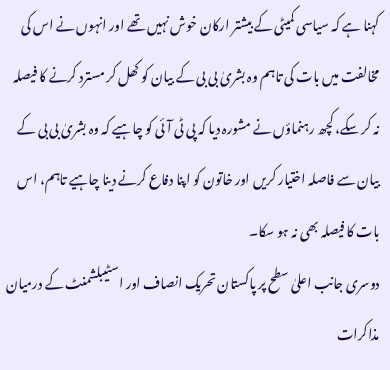کہنا ہے کہ سیاسی کمیٹی کے بیشتر ارکان خوش نہیں تھے اور انہوں نے اس کی مخالفت میں بات کی تاہم وہ بشریٰ بی بی کے بیان کو کھل کر مسترد کرنے کا فیصلہ نہ کر سکے، کچھ رہنماؤں نے مشورہ دیا کہ پی ٹی آئی کو چاہیے کہ وہ بشریٰ بی بی کے بیان سے فاصلہ اختیار کریں اور خاتون کو اپنا دفاع کرنے دینا چاہیے تاہم، اس بات کا فیصلہ بھی نہ ہو سکا۔
دوسری جانب اعلیٰ سطح پر پاکستان تحریک انصاف اور اسٹیبلشمنٹ کے درمیان مذاکرات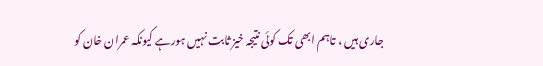جاری ہیں ، تاہم ابھی تک کوئی نتیجہ خیز ثابت نہیں ہورہے کیونکہ عمران خان کو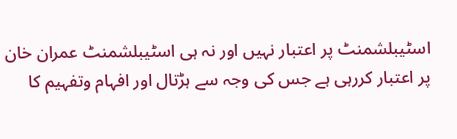اسٹیبلشمنٹ پر اعتبار نہیں اور نہ ہی اسٹیبلشمنٹ عمران خان پر اعتبار کررہی ہے جس کی وجہ سے ہڑتال اور افہام وتفہیم کا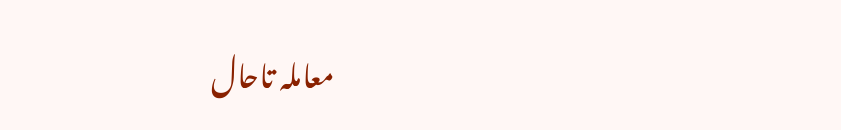معاملہ تاحال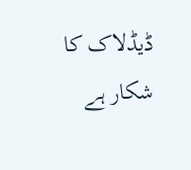ڈیڈلاک کا شکار ہے